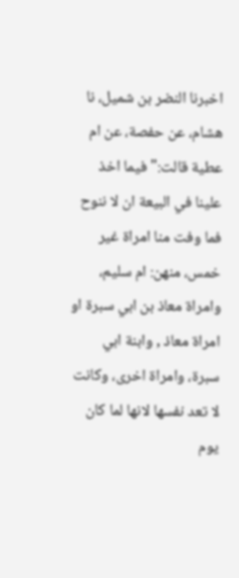اخبرنا النضر بن شميل، نا هشام، عن حفصة، عن ام عطية قالت:" فيما اخذ علينا في البيعة ان لا ننوح فما وفت منا امراة غير خمس، منهن: ام سليم، وامراة معاذ بن ابي سبرة او امراة معاذ , وابنة ابي سبرة، وامراة اخرى، وكانت لا تعد نفسها لانها لما كان يوم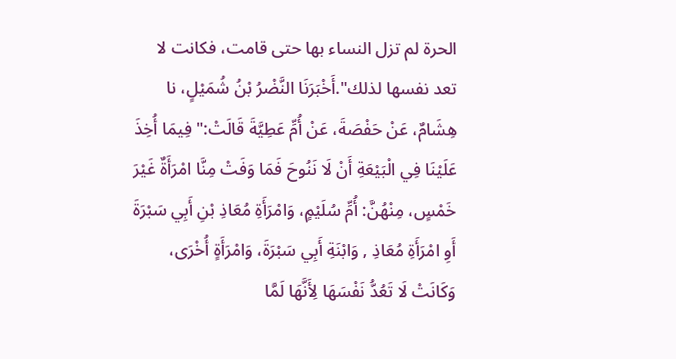الحرة لم تزل النساء بها حتى قامت، فكانت لا تعد نفسها لذلك".أَخْبَرَنَا النَّضْرُ بْنُ شُمَيْلٍ، نا هِشَامٌ، عَنْ حَفْصَةَ، عَنْ أُمِّ عَطِيَّةَ قَالَتْ:" فِيمَا أُخِذَ عَلَيْنَا فِي الْبَيْعَةِ أَنْ لَا نَنُوحَ فَمَا وَفَتْ مِنَّا امْرَأَةٌ غَيْرَ خَمْسٍ، مِنْهُنَّ: أُمِّ سُلَيْمٍ، وَامْرَأَةِ مُعَاذِ بْنِ أَبِي سَبْرَةَ أَوِ امْرَأَةِ مُعَاذِ , وَابْنَةِ أَبِي سَبْرَةَ، وَامْرَأَةٍ أُخْرَى، وَكَانَتْ لَا تَعُدُّ نَفْسَهَا لِأَنَّهَا لَمَّا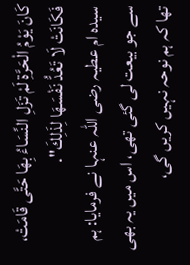كَانَ يَوْمُ الْحَرَّةِ لَمْ تَزَلِ النِّسَاءُ بِهَا حَتَّى قَامَتْ، فَكَانَتْ لَا تَعُدُّ نَفْسَهَا لِذَلِكَ".
سیدہ ام عطیہ رضی اللہ عنہا نے فرمایا: ہم سے جو بیعت لی گئی تھی، اس میں یہ بھی تھا کہ ہم نوحہ نہیں کریں گی،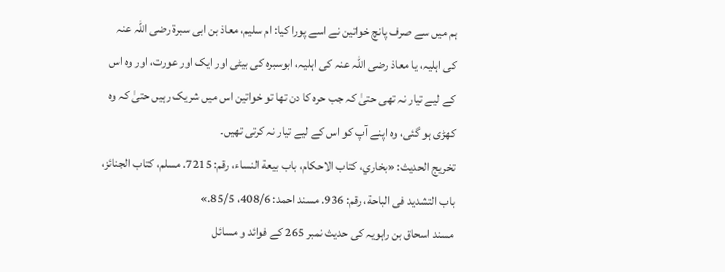ہم میں سے صرف پانچ خواتین نے اسے پورا کیا: ام سلیم، معاذ بن ابی سبرۃ رضی اللہ عنہ کی اہلیہ، یا معاذ رضی اللہ عنہ کی اہلیہ، ابوسبرہ کی بیٹی اور ایک اور عورت، اور وہ اس کے لیے تیار نہ تھی حتیٰ کہ جب حرہ کا دن تھا تو خواتین اس میں شریک رہیں حتیٰ کہ وہ کھڑی ہو گئی، وہ اپنے آپ کو اس کے لیے تیار نہ کرتی تھیں۔
تخریج الحدیث: «بخاري، كتاب الاحكام، باب بيعة النساء، رقم: 7215. مسلم، كتاب الجنائز، باب التشديد فى الباحة، رقم: 936. مسند احمد: 408/6، 85/5.»
مسند اسحاق بن راہویہ کی حدیث نمبر 265 کے فوائد و مسائل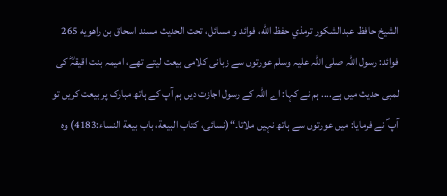الشيخ حافظ عبدالشكور ترمذي حفظ الله، فوائد و مسائل، تحت الحديث مسند اسحاق بن راهويه 265
فوائد: رسول اللہ صلی اللہ علیہ وسلم عورتوں سے زبانی کلامی بیعت لیتے تھے، امیمہ بنت اقیقہؓ کی لمبی حدیث میں ہے.... ہم نے کہا: اے اللہ کے رسول اجازت دیں ہم آپ کے ہاتھ مبارک پر بیعت کریں تو آپ ؐ نے فرمایا: میں عورتوں سے ہاتھ نہیں ملاتا۔“(نسائی، کتاب البیعة، باب بیعة النساء:4183) وہ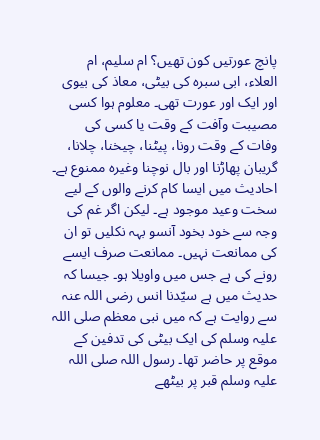پانچ عورتیں کون تھیں؟ ام سلیم، ام العلاء، ابی سبرہ کی بیٹی، معاذ کی بیوی اور ایک اور عورت تھی۔ معلوم ہوا کسی مصیبت وآفت کے وقت یا کسی کی وفات کے وقت رونا، پیٹنا، چیخنا، چلانا، گریبان پھاڑنا اور بال نوچنا وغیرہ ممنوع ہے۔ احادیث میں ایسا کام کرنے والوں کے لیے سخت وعید موجود ہے۔ لیکن اگر غم کی وجہ سے خود بخود آنسو بہہ نکلیں تو ان کی ممانعت نہیں۔ ممانعت صرف ایسے رونے کی ہے جس میں واویلا ہو۔ جیسا کہ حدیث میں ہے سیّدنا انس رضی اللہ عنہ سے روایت ہے کہ میں نبی معظم صلی اللہ علیہ وسلم کی ایک بیٹی کی تدفین کے موقع پر حاضر تھا۔ رسول اللہ صلی اللہ علیہ وسلم قبر پر بیٹھے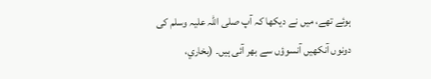ہوئے تھے، میں نے دیکھا کہ آپ صلی اللہ علیہ وسلم کی دونوں آنکھیں آنسوؤں سے بھر آئی ہیں۔ (بخاري،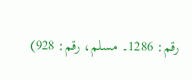رقم: 1286۔ مسلم، رقم: 928)